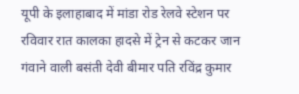यूपी के इलाहाबाद में मांडा रोड रेलवे स्टेशन पर रविवार रात कालका हादसे में ट्रेन से कटकर जान गंवाने वाली बसंती देवी बीमार पति रविंद्र कुमार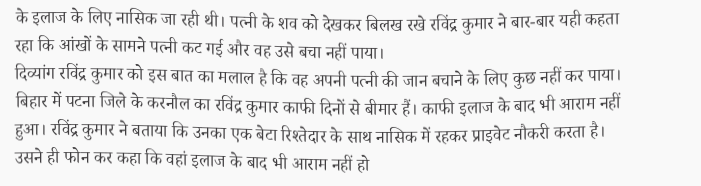के इलाज के लिए नासिक जा रही थी। पत्नी के शव को देखकर बिलख रखे रविंद्र कुमार ने बार-बार यही कहता रहा कि आंखों के सामने पत्नी कट गई और वह उसे बचा नहीं पाया।
दिव्यांग रविंद्र कुमार को इस बात का मलाल है कि वह अपनी पत्नी की जान बचाने के लिए कुछ नहीं कर पाया। बिहार में पटना जिले के करनौल का रविंद्र कुमार काफी दिनों से बीमार हैं। काफी इलाज के बाद भी आराम नहीं हुआ। रविंद्र कुमार ने बताया कि उनका एक बेटा रिश्तेदार के साथ नासिक में रहकर प्राइवेट नौकरी करता है। उसने ही फोन कर कहा कि वहां इलाज के बाद भी आराम नहीं हो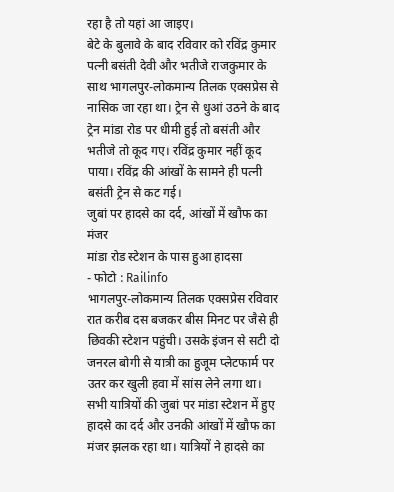रहा है तो यहां आ जाइए।
बेटे के बुलावे के बाद रविवार को रविंद्र कुमार पत्नी बसंती देवी और भतीजे राजकुमार के साथ भागलपुर-लोकमान्य तिलक एक्सप्रेस से नासिक जा रहा था। ट्रेन से धुआं उठने के बाद ट्रेन मांडा रोड पर धीमी हुई तो बसंती और भतीजे तो कूद गए। रविंद्र कुमार नहीं कूद पाया। रविंद्र की आंखों के सामने ही पत्नी बसंती ट्रेन से कट गई।
जुबां पर हादसे का दर्द, आंखों में खौफ का मंजर
मांडा रोड स्टेशन के पास हुआ हादसा
- फोटो : Railinfo
भागलपुर-लोकमान्य तिलक एक्सप्रेस रविवार रात करीब दस बजकर बीस मिनट पर जैसे ही छिवकी स्टेशन पहुंची। उसके इंजन से सटी दो जनरल बोगी से यात्री का हुजूम प्लेटफार्म पर उतर कर खुली हवा में सांस लेने लगा था। सभी यात्रियों की जुबां पर मांडा स्टेशन में हुए हादसे का दर्द और उनकी आंखों में खौफ का मंजर झलक रहा था। यात्रियों ने हादसे का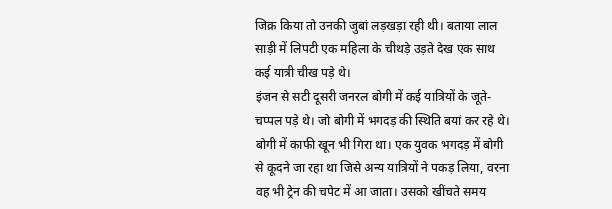जिक्र किया तो उनकी जुबां लड़खड़ा रही थी। बताया लाल साड़ी में लिपटी एक महिला के चीथड़े उड़ते देख एक साथ कई यात्री चीख पड़े थे।
इंजन से सटी दूसरी जनरल बोगी में कई यात्रियों के जूते-चप्पल पड़े थे। जो बोगी में भगदड़ की स्थिति बयां कर रहे थे। बोगी में काफी खून भी गिरा था। एक युवक भगदड़ में बोगी से कूदने जा रहा था जिसे अन्य यात्रियों ने पकड़ लिया, वरना वह भी ट्रेन की चपेट में आ जाता। उसको खींचते समय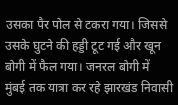उसका पैर पोल से टकरा गया। जिससे उसके घुटने की हड्डी टूट गई और खून बोगी में फैल गया। जनरल बोगी में मुंबई तक यात्रा कर रहे झारखंड निवासी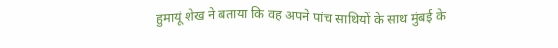हुमायूं शेख ने बताया कि वह अपने पांच साथियों के साथ मुंबई के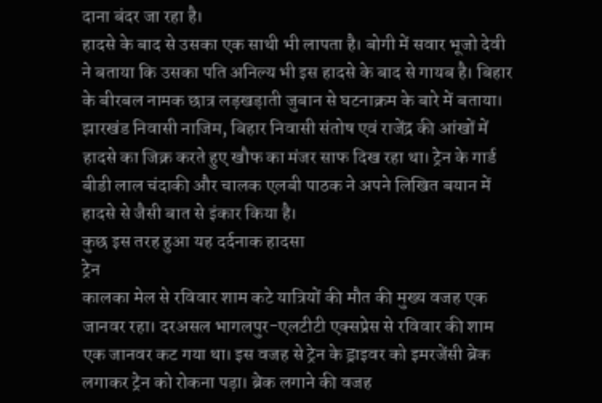दाना बंदर जा रहा है।
हादसे के बाद से उसका एक साथी भी लापता है। बोगी में सवार भूजो देवी ने बताया कि उसका पति अनिल्य भी इस हादसे के बाद से गायब है। बिहार के बीरबल नामक छात्र लड़खड़ाती जुबान से घटनाक्रम के बारे में बताया। झारखंड निवासी नाजिम, बिहार निवासी संतोष एवं राजेंद्र की आंखों में हादसे का जिक्र करते हुए खौफ का मंजर साफ दिख रहा था। ट्रेन के गार्ड बीडी लाल चंदाकी और चालक एलबी पाठक ने अपने लिखित बयान में हादसे से जैसी बात से इंकार किया है।
कुछ इस तरह हुआ यह दर्दनाक हादसा
ट्रेन
कालका मेल से रविवार शाम कटे यात्रियों की मौत की मुख्य वजह एक जानवर रहा। दरअसल भागलपुर-एलटीटी एक्सप्रेस से रविवार की शाम एक जानवर कट गया था। इस वजह से ट्रेन के ड्राइवर को इमरजेंसी ब्रेक लगाकर ट्रेन को रोकना पड़ा। ब्रेक लगाने की वजह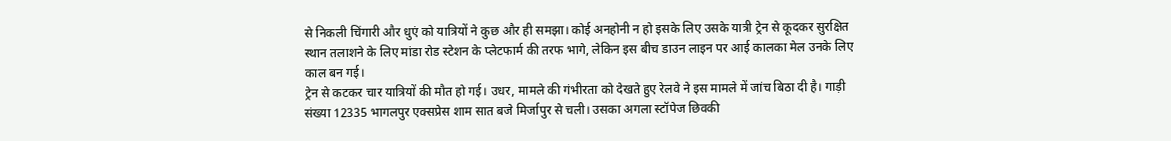से निकली चिंगारी और धुएं को यात्रियों ने कुछ और ही समझा। कोई अनहोनी न हो इसके लिए उसके यात्री ट्रेन से कूदकर सुरक्षित स्थान तलाशने के लिए मांडा रोड स्टेशन के प्लेटफार्म की तरफ भागे, लेकिन इस बीच डाउन लाइन पर आई कालका मेल उनके लिए काल बन गई।
ट्रेन से कटकर चार यात्रियों की मौत हो गई। उधर, मामले की गंभीरता को देखते हुए रेलवे ने इस मामले में जांच बिठा दी है। गाड़ी संख्या 12335 भागलपुर एक्सप्रेस शाम सात बजे मिर्जापुर से चली। उसका अगला स्टॉपेज छिवकी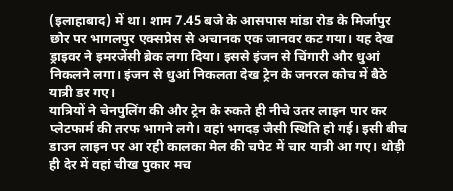(इलाहाबाद) में था। शाम 7.45 बजे के आसपास मांडा रोड के मिर्जापुर छोर पर भागलपुर एक्सप्रेस से अचानक एक जानवर कट गया। यह देख ड्राइवर ने इमरजेंसी ब्रेक लगा दिया। इससे इंजन से चिंगारी और धुआं निकलने लगा। इंजन से धुआं निकलता देख ट्रेन के जनरल कोच में बैठे यात्री डर गए।
यात्रियों ने चेनपुलिंग की और ट्रेन के रुकते ही नीचे उतर लाइन पार कर प्लेटफार्म की तरफ भागने लगे। वहां भगदड़ जैसी स्थिति हो गई। इसी बीच डाउन लाइन पर आ रही कालका मेल की चपेट में चार यात्री आ गए। थोड़ी ही देर में वहां चीख पुकार मच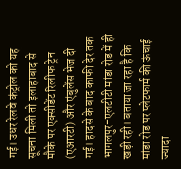गई। उधर रेलवे कंट्रोल को यह सूचना मिली तो इलाहाबाद से मौके पर एक्सीडेंट रिलीफ ट्रेन (एआरटी) और एंबुलेंस भेज दी गई। हादसे के बाद काफी देर तक भागलपुर-एलटीटी मांडा रोड में ही खड़ी रही। बताया जा रहा है कि मांडा रोड पर प्लेटफार्म की ऊंचाई ज्यादा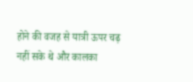होने की वजह से यात्री ऊपर चढ़ नहीं सके थे और कालका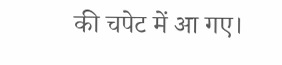की चपेट में आ गए।